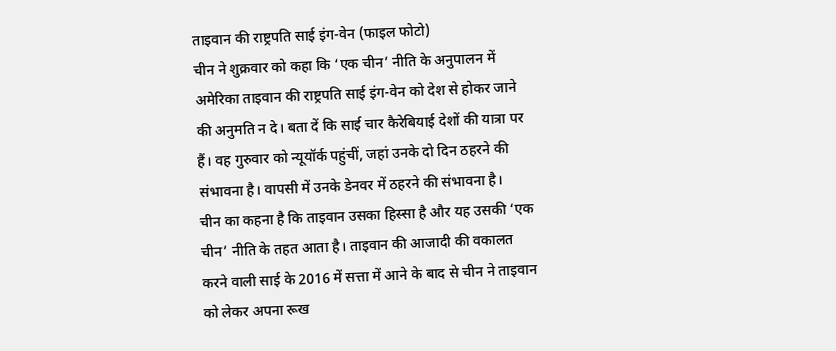ताइवान की राष्ट्रपति साई इंग-वेन (फाइल फोटो)
चीन ने शुक्रवार को कहा कि ‘एक चीन’ नीति के अनुपालन में अमेरिका ताइवान की राष्ट्रपति साई इंग-वेन को देश से होकर जाने की अनुमति न दे। बता दें कि साई चार कैरेबियाई देशों की यात्रा पर हैं। वह गुरुवार को न्यूयॉर्क पहुंचीं, जहां उनके दो दिन ठहरने की संभावना है। वापसी में उनके डेनवर में ठहरने की संभावना है।
चीन का कहना है कि ताइवान उसका हिस्सा है और यह उसकी ‘एक चीन’ नीति के तहत आता है। ताइवान की आजादी की वकालत करने वाली साई के 2016 में सत्ता में आने के बाद से चीन ने ताइवान को लेकर अपना रूख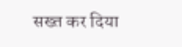सख्त कर दिया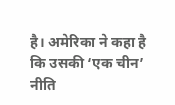है। अमेरिका ने कहा है कि उसकी ‘एक चीन’ नीति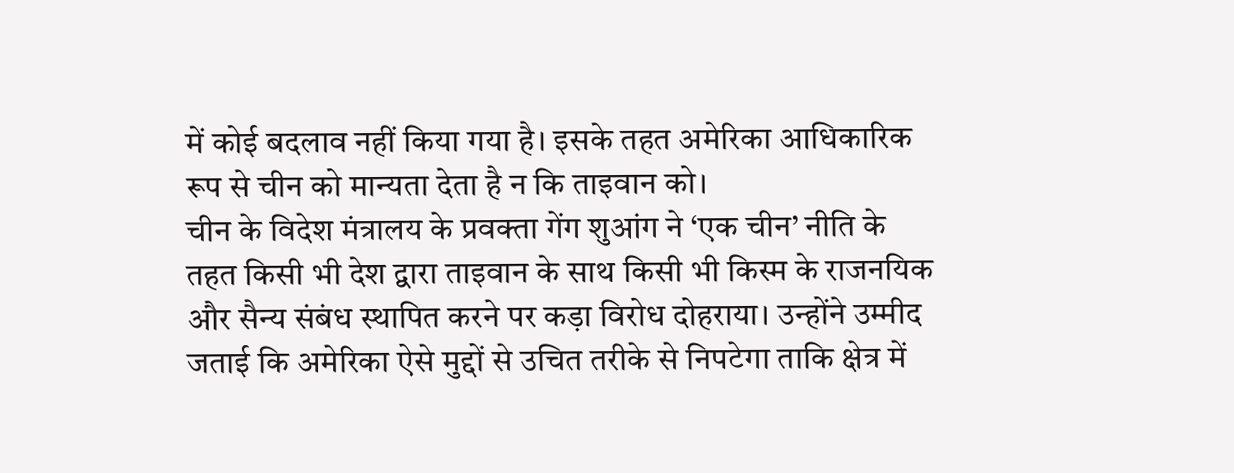में कोई बदलाव नहीं किया गया है। इसके तहत अमेरिका आधिकारिक रूप से चीन को मान्यता देता है न कि ताइवान को।
चीन के विदेश मंत्रालय के प्रवक्ता गेंग शुआंग ने ‘एक चीन’ नीति के तहत किसी भी देश द्वारा ताइवान के साथ किसी भी किस्म के राजनयिक और सैन्य संबंध स्थापित करने पर कड़ा विरोध दोहराया। उन्होंने उम्मीद जताई कि अमेरिका ऐसे मुद्दों से उचित तरीके से निपटेगा ताकि क्षेत्र में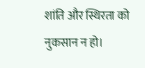शांति और स्थिरता को नुकसान न हो।